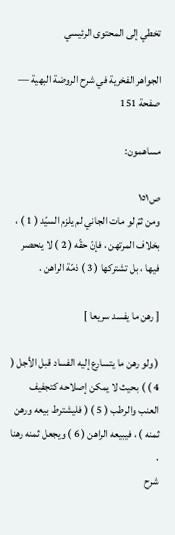تخطي إلى المحتوى الرئيسي

الجواهر الفخرية في شرح الروضة البهية — صفحة 151

مساهمون:

ص١٥١
ومن ثمّ لو مات الجاني لم يلزم السيّد ( 1 ) ، بخلاف المرتهن ، فإنّ حقّه ( 2 ) لا ينحصر فيها ، بل تشتركها ( 3 ) ذمّة الراهن .

[ رهن ما يفسد سريعا ]

( ولو رهن ما يتسارع إليه الفساد قبل الأجل ( 4 ) ) بحيث لا يمكن إصلاحه كتجفيف العنب والرطب ( 5 ) ( فليشترط بيعه ورهن ثمنه ) ، فيبيعه الراهن ( 6 ) ويجعل ثمنه رهنا .
شرح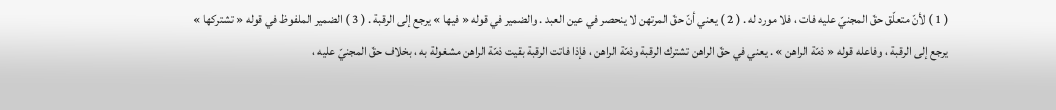( 1 ) لأنّ متعلّق حقّ المجنيّ عليه فات ، فلا مورد له . ( 2 ) يعني أنّ حقّ المرتهن لا ينحصر في عين العبد . والضمير في قوله « فيها » يرجع إلى الرقبة . ( 3 ) الضمير الملفوظ في قوله « تشتركها » يرجع إلى الرقبة ، وفاعله قوله « ذمّة الراهن » . يعني في حقّ الراهن تشترك الرقبة وذمّة الراهن ، فإذا فاتت الرقبة بقيت ذمّة الراهن مشغولة به ، بخلاف حقّ المجنيّ عليه ،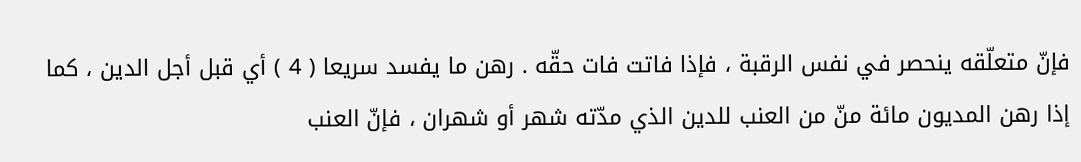فإنّ متعلّقه ينحصر في نفس الرقبة ، فإذا فاتت فات حقّه . رهن ما يفسد سريعا ( 4 ) أي قبل أجل الدين ، كما إذا رهن المديون مائة منّ من العنب للدين الذي مدّته شهر أو شهران ، فإنّ العنب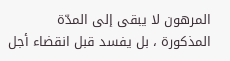المرهون لا يبقى إلى المدّة المذكورة ، بل يفسد قبل انقضاء أجل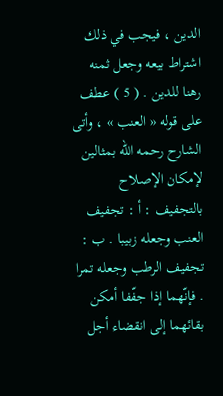الدين ، فيجب في ذلك اشتراط بيعه وجعل ثمنه رهنا للدين . ( 5 ) عطف على قوله « العنب » ، وأتى الشارح رحمه اللّه بمثالين لإمكان الإصلاح بالتجفيف : أ : تجفيف العنب وجعله زبيبا . ب : تجفيف الرطب وجعله تمرا . فإنّهما إذا جفّفا أمكن بقائهما إلى انقضاء أجل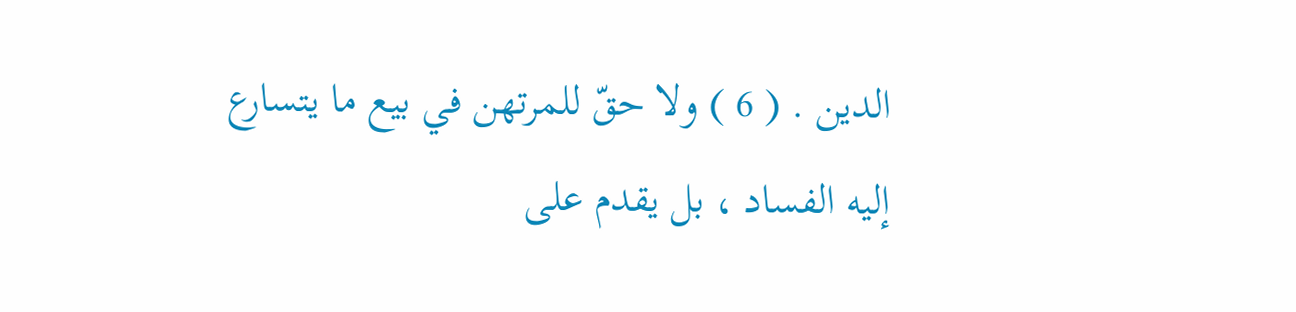الدين . ( 6 ) ولا حقّ للمرتهن في بيع ما يتسارع إليه الفساد ، بل يقدم على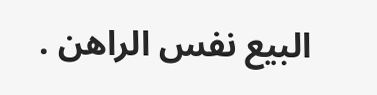البيع نفس الراهن .